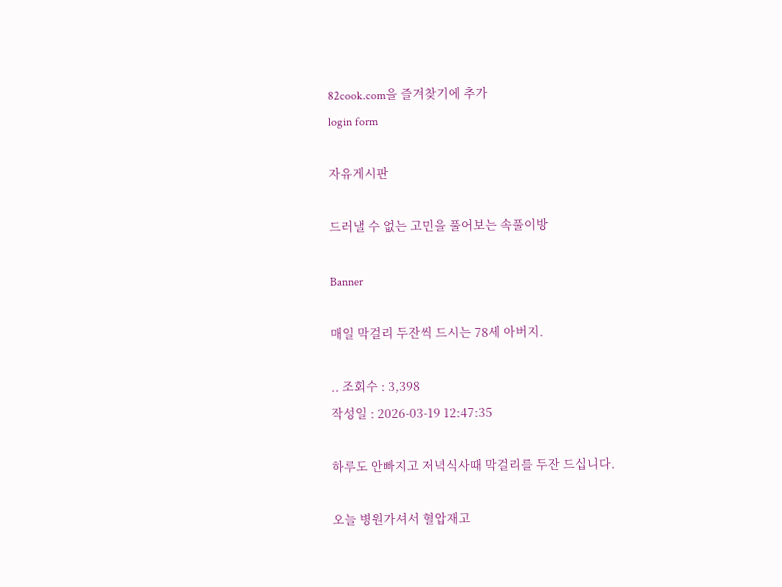82cook.com을 즐겨찾기에 추가
login form

자유게시판

드러낼 수 없는 고민을 풀어보는 속풀이방

Banner

매일 막걸리 두잔씩 드시는 78세 아버지.

.. 조회수 : 3,398
작성일 : 2026-03-19 12:47:35

하루도 안빠지고 저녁식사때 막걸리를 두잔 드십니다.

오늘 병원가셔서 혈압재고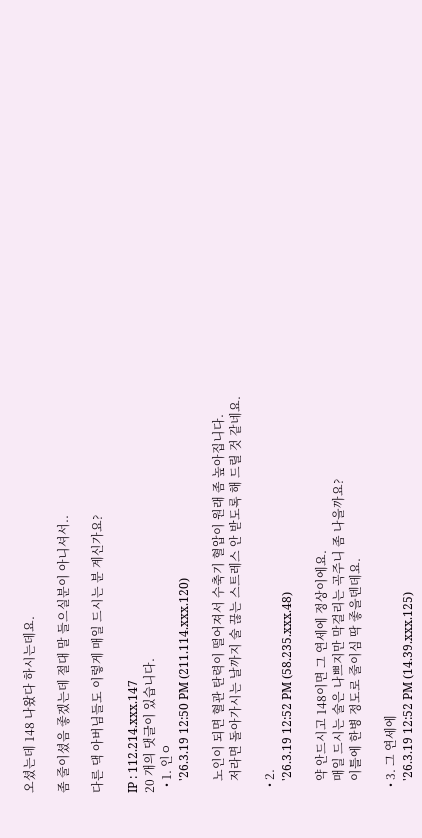오셨는데 148 나왔다 하시는데요.

좀 줄이셨음 좋겠는데 절대 말 들으실분이 아니셔서..

다른 댁 아버님들도 이렇게 매일 드시는 분 계신가요?

IP : 112.214.xxx.147
20 개의 댓글이 있습니다.
  • 1. 인ㅇ
    '26.3.19 12:50 PM (211.114.xxx.120)

    노인이 되면 혈관 탄력이 떨어져서 수축기 혈압이 원래 좀 높아집니다.
    저라면 돌아가시는 날까지 술 끊는 스트레스 안 받도록 해 드릴 것 같네요.

  • 2.
    '26.3.19 12:52 PM (58.235.xxx.48)

    약 안드시고 148이면 그 연세에 정상이에요.
    매일 드시는 술은 나쁘지만 막걸리는 곡주니 좀 나을까요?
    이틀에 한병 정도로 줄이심 딱 좋을덴데요.

  • 3. 그 연세에
    '26.3.19 12:52 PM (14.39.xxx.125)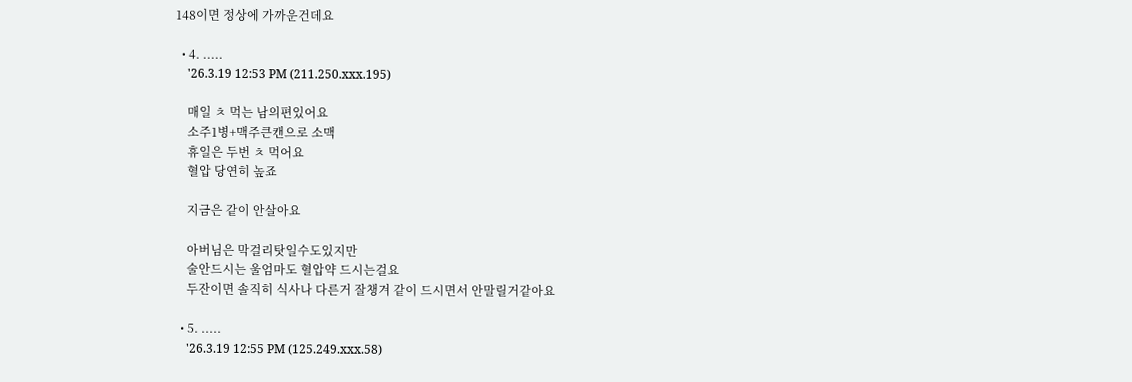148이면 정상에 가까운건데요

  • 4. .....
    '26.3.19 12:53 PM (211.250.xxx.195)

    매일 ㅊ 먹는 남의편있어요
    소주1병+맥주큰캔으로 소맥
    휴일은 두번 ㅊ 먹어요
    혈압 당연히 높죠

    지금은 같이 안살아요

    아버님은 막걸리탓일수도있지만
    술안드시는 울엄마도 혈압약 드시는걸요
    두잔이면 솔직히 식사나 다른거 잘챙겨 같이 드시면서 안말릴거같아요

  • 5. .....
    '26.3.19 12:55 PM (125.249.xxx.58)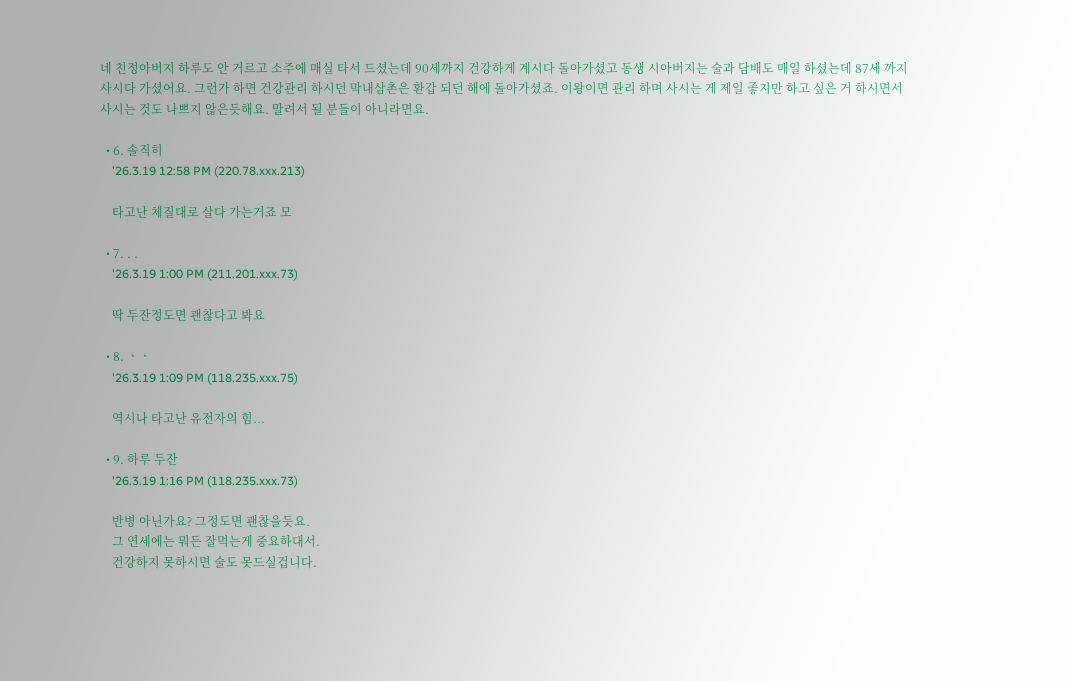네 친정아버지 하루도 안 거르고 소주에 매실 타서 드셨는데 90세까지 건강하게 계시다 돌아가셨고 동생 시아버지는 술과 담배도 매일 하셨는데 87세 까지 사시다 가셨어요. 그런가 하면 건강관리 하시던 막내삼촌은 환갑 되던 해에 돌아가셨죠. 이왕이면 관리 하며 사시는 게 제일 좋지만 하고 싶은 거 하시면서 사시는 것도 나쁘지 않은듯해요. 말려서 될 분들이 아니라면요.

  • 6. 솔직히
    '26.3.19 12:58 PM (220.78.xxx.213)

    타고난 체질대로 살다 가는거죠 모

  • 7. . .
    '26.3.19 1:00 PM (211.201.xxx.73)

    딱 두잔정도면 괜찮다고 봐요

  • 8. ㆍㆍ
    '26.3.19 1:09 PM (118.235.xxx.75)

    역시나 타고난 유전자의 힘...

  • 9. 하루 두잔
    '26.3.19 1:16 PM (118.235.xxx.73)

    반병 아닌가요? 그정도면 괜찮을듯요.
    그 연세에는 뭐든 잘먹는게 중요하대서.
    건강하지 못하시면 술도 못드실겁니다.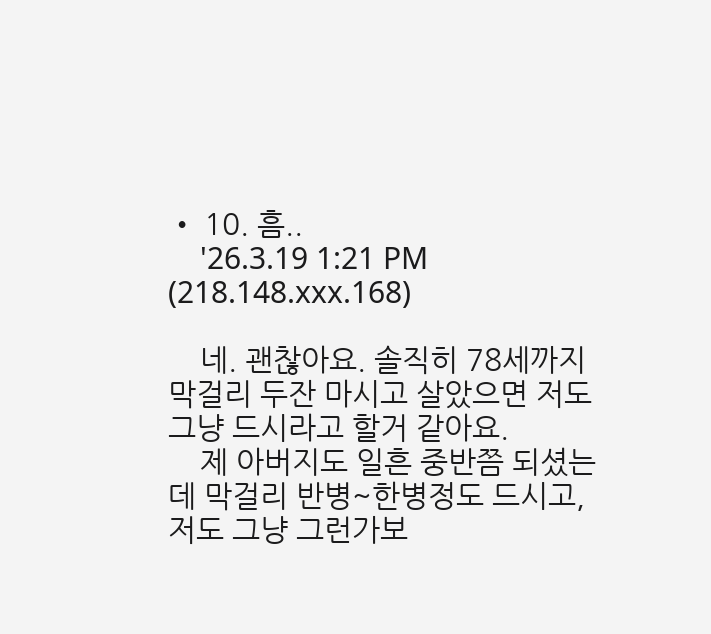• 10. 흠..
    '26.3.19 1:21 PM (218.148.xxx.168)

    네. 괜찮아요. 솔직히 78세까지 막걸리 두잔 마시고 살았으면 저도 그냥 드시라고 할거 같아요.
    제 아버지도 일흔 중반쯤 되셨는데 막걸리 반병~한병정도 드시고, 저도 그냥 그런가보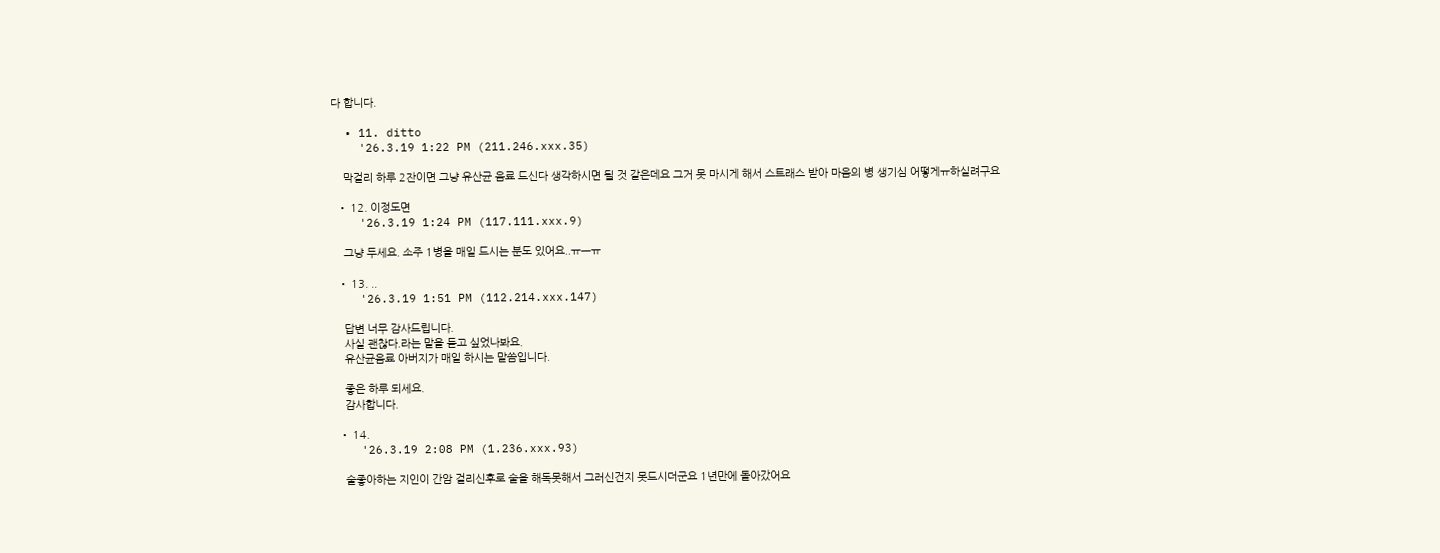다 합니다.

  • 11. ditto
    '26.3.19 1:22 PM (211.246.xxx.35)

    막걸리 하루 2잔이면 그냥 유산균 음료 드신다 생각하시면 될 것 같은데요 그거 못 마시게 해서 스트래스 받아 마음의 병 생기심 어떻게ㅠ하실려구요

  • 12. 이정도면
    '26.3.19 1:24 PM (117.111.xxx.9)

    그냥 두세요. 소주 1병을 매일 드시는 분도 있어요..ㅠㅡㅠ

  • 13. ..
    '26.3.19 1:51 PM (112.214.xxx.147)

    답변 너무 감사드립니다.
    사실 괜찮다.라는 말을 듣고 싶었나봐요.
    유산균음료 아버지가 매일 하시는 말씀입니다.

    좋은 하루 되세요.
    감사합니다.

  • 14.
    '26.3.19 2:08 PM (1.236.xxx.93)

    술좋아하는 지인이 간암 걸리신후로 술을 해독못해서 그러신건지 못드시더군요 1년만에 돌아갔어요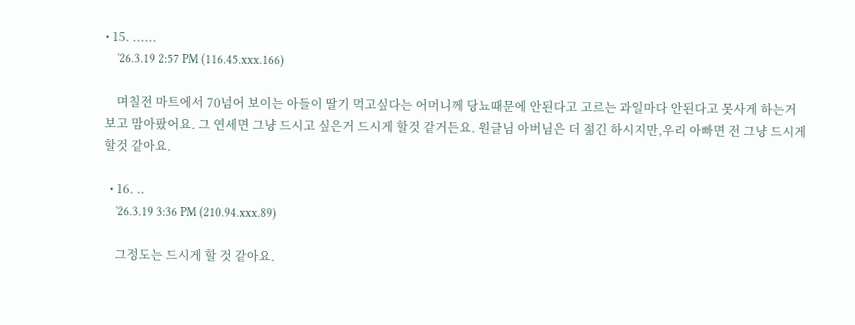• 15. ......
    '26.3.19 2:57 PM (116.45.xxx.166)

    며칠전 마트에서 70넘어 보이는 아들이 딸기 먹고싶다는 어머니께 당뇨때문에 안된다고 고르는 과일마다 안된다고 못사게 하는거 보고 맘아팠어요. 그 연세면 그냥 드시고 싶은거 드시게 할것 같거든요. 원글님 아버님은 더 젊긴 하시지만,우리 아빠면 전 그냥 드시게 할것 같아요.

  • 16. ..
    '26.3.19 3:36 PM (210.94.xxx.89)

    그정도는 드시게 할 것 같아요.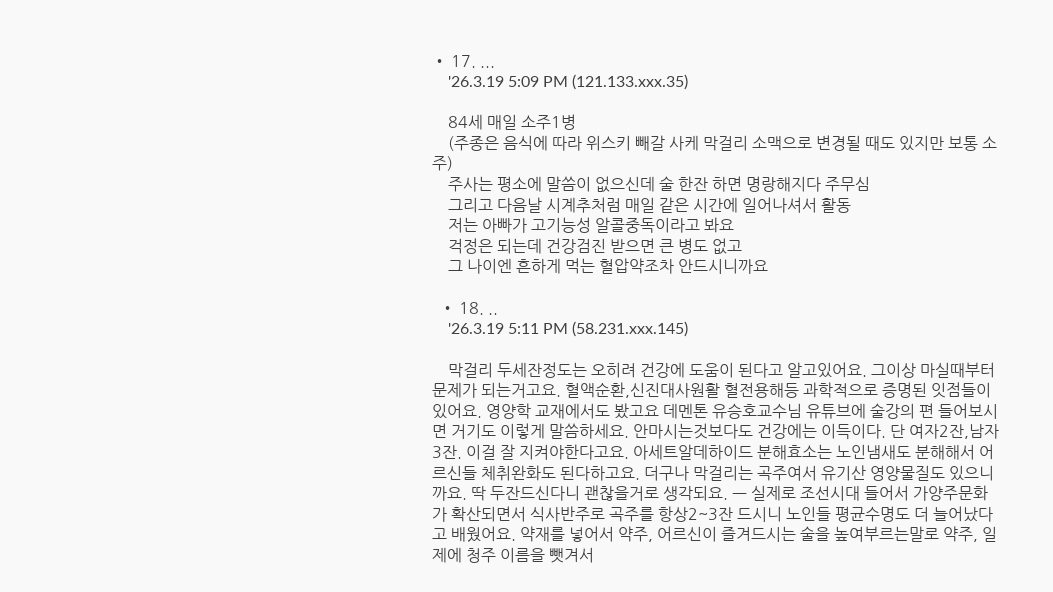• 17. ...
    '26.3.19 5:09 PM (121.133.xxx.35)

    84세 매일 소주1병
    (주종은 음식에 따라 위스키 빼갈 사케 막걸리 소맥으로 변경될 때도 있지만 보통 소주)
    주사는 평소에 말씀이 없으신데 술 한잔 하면 명랑해지다 주무심
    그리고 다음날 시계추처럼 매일 같은 시간에 일어나셔서 활동
    저는 아빠가 고기능성 알콜중독이라고 봐요
    걱정은 되는데 건강검진 받으면 큰 병도 없고
    그 나이엔 흔하게 먹는 혈압약조차 안드시니까요

  • 18. ..
    '26.3.19 5:11 PM (58.231.xxx.145)

    막걸리 두세잔정도는 오히려 건강에 도움이 된다고 알고있어요. 그이상 마실때부터 문제가 되는거고요. 혈액순환,신진대사원활 혈전용해등 과학적으로 증명된 잇점들이 있어요. 영양학 교재에서도 봤고요 데멘톤 유승호교수님 유튜브에 술강의 편 들어보시면 거기도 이렇게 말씀하세요. 안마시는것보다도 건강에는 이득이다. 단 여자2잔,남자3잔. 이걸 잘 지켜야한다고요. 아세트알데하이드 분해효소는 노인냄새도 분해해서 어르신들 체취완화도 된다하고요. 더구나 막걸리는 곡주여서 유기산 영양물질도 있으니까요. 딱 두잔드신다니 괜찮을거로 생각되요. ㅡ 실제로 조선시대 들어서 가양주문화가 확산되면서 식사반주로 곡주를 항상2~3잔 드시니 노인들 평균수명도 더 늘어났다고 배웠어요. 약재를 넣어서 약주, 어르신이 즐겨드시는 술을 높여부르는말로 약주, 일제에 청주 이름을 뺏겨서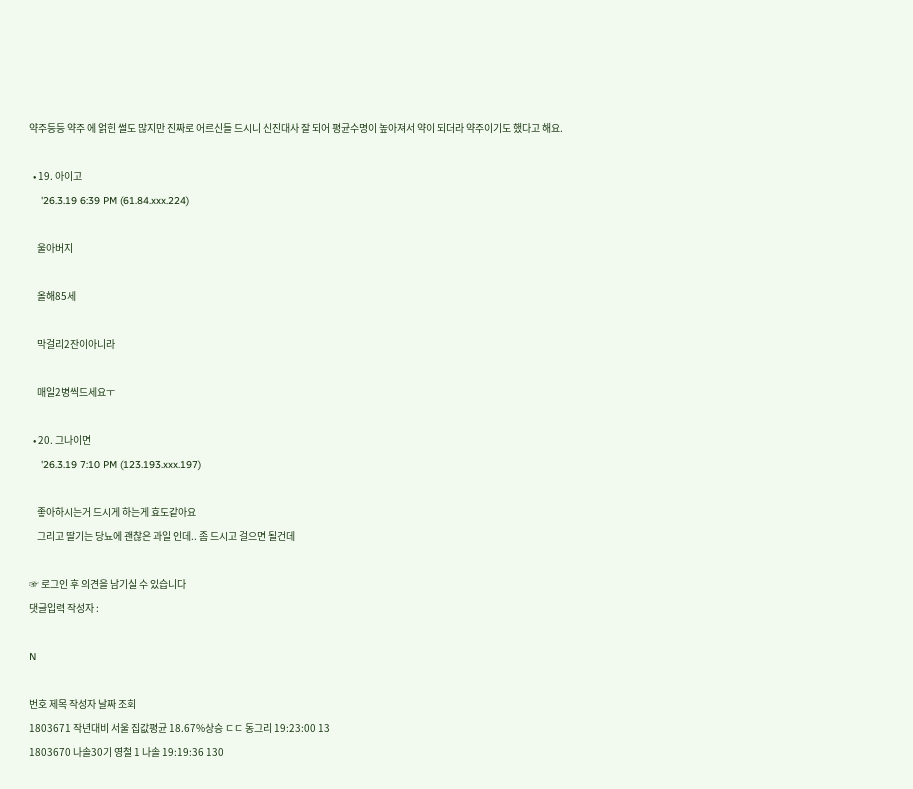약주등등 약주 에 얽힌 썰도 많지만 진짜로 어르신들 드시니 신진대사 잘 되어 평균수명이 높아져서 약이 되더라 약주이기도 했다고 해요.

  • 19. 아이고
    '26.3.19 6:39 PM (61.84.xxx.224)

    울아버지

    올해85세

    막걸리2잔이아니라

    매일2병씩드세요ㅜ

  • 20. 그나이면
    '26.3.19 7:10 PM (123.193.xxx.197)

    좋아하시는거 드시게 하는게 효도같아요
    그리고 딸기는 당뇨에 괜찮은 과일 인데.. 좀 드시고 걸으면 될건데

☞ 로그인 후 의견을 남기실 수 있습니다
댓글입력 작성자 :

N

번호 제목 작성자 날짜 조회
1803671 작년대비 서울 집값평균 18.67%상승 ㄷㄷ 동그리 19:23:00 13
1803670 나솔30기 영철 1 나솔 19:19:36 130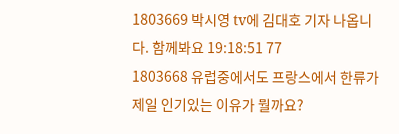1803669 박시영 tv에 김대호 기자 나옵니다. 함께봐요 19:18:51 77
1803668 유럽중에서도 프랑스에서 한류가 제일 인기있는 이유가 뭘까요?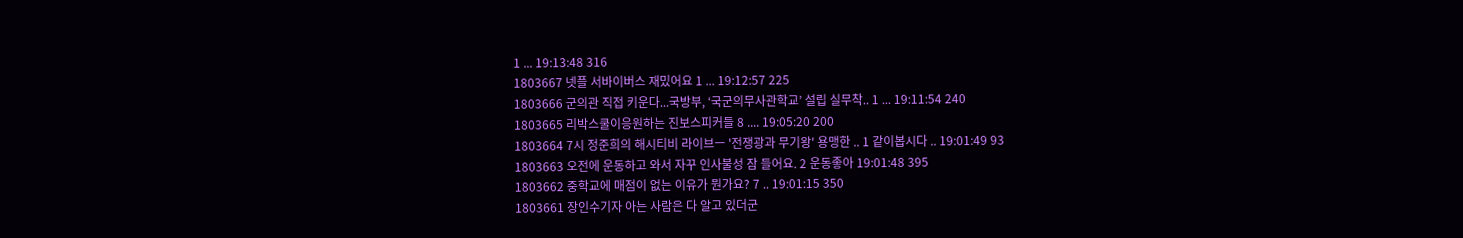1 ... 19:13:48 316
1803667 넷플 서바이버스 재밌어요 1 ... 19:12:57 225
1803666 군의관 직접 키운다...국방부, ‘국군의무사관학교’ 설립 실무착.. 1 ... 19:11:54 240
1803665 리박스쿨이응원하는 진보스피커들 8 .... 19:05:20 200
1803664 7시 정준희의 해시티비 라이브ㅡ '전쟁광과 무기왕' 용맹한 .. 1 같이봅시다 .. 19:01:49 93
1803663 오전에 운동하고 와서 자꾸 인사불성 잠 들어요. 2 운동좋아 19:01:48 395
1803662 중학교에 매점이 없는 이유가 뭔가요? 7 .. 19:01:15 350
1803661 장인수기자 아는 사람은 다 알고 있더군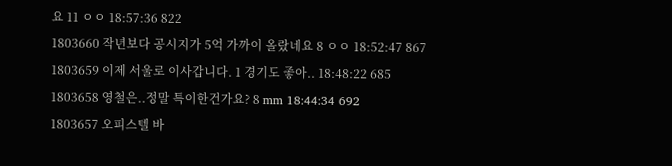요 11 ㅇㅇ 18:57:36 822
1803660 작년보다 공시지가 5억 가까이 올랐네요 8 ㅇㅇ 18:52:47 867
1803659 이제 서울로 이사갑니다. 1 경기도 좋아.. 18:48:22 685
1803658 영철은..정말 특이한건가요? 8 mm 18:44:34 692
1803657 오피스텔 바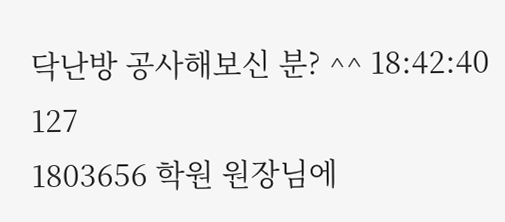닥난방 공사해보신 분? ^^ 18:42:40 127
1803656 학원 원장님에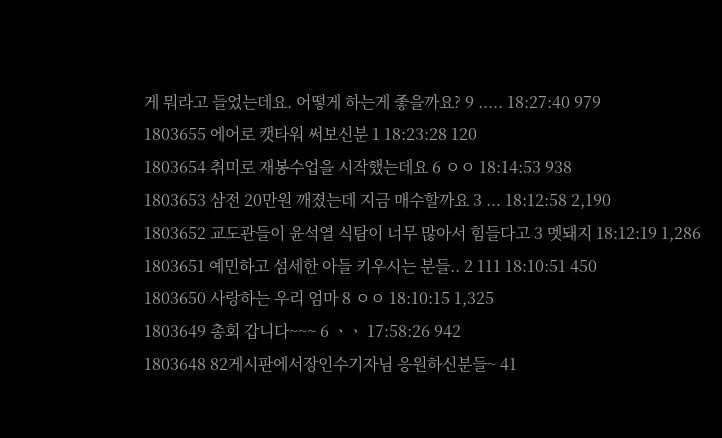게 뭐라고 들었는데요. 어떻게 하는게 좋을까요? 9 ..... 18:27:40 979
1803655 에어로 캣타워 써보신분 1 18:23:28 120
1803654 취미로 재봉수업을 시작했는데요 6 ㅇㅇ 18:14:53 938
1803653 삼전 20만원 깨졌는데 지금 매수할까요 3 ... 18:12:58 2,190
1803652 교도관들이 윤석열 식탐이 너무 많아서 힘들다고 3 멧돼지 18:12:19 1,286
1803651 예민하고 섬세한 아들 키우시는 분들.. 2 111 18:10:51 450
1803650 사랑하는 우리 엄마 8 ㅇㅇ 18:10:15 1,325
1803649 총회 갑니다~~~ 6 ㆍㆍ 17:58:26 942
1803648 82게시판에서장인수기자님 응원하신분들~ 41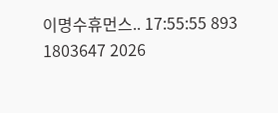이명수휴먼스.. 17:55:55 893
1803647 2026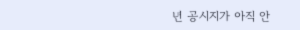년 공시지가 아직 안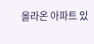올라온 아파트 있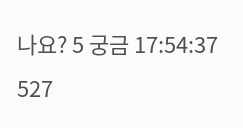나요? 5 궁금 17:54:37 527